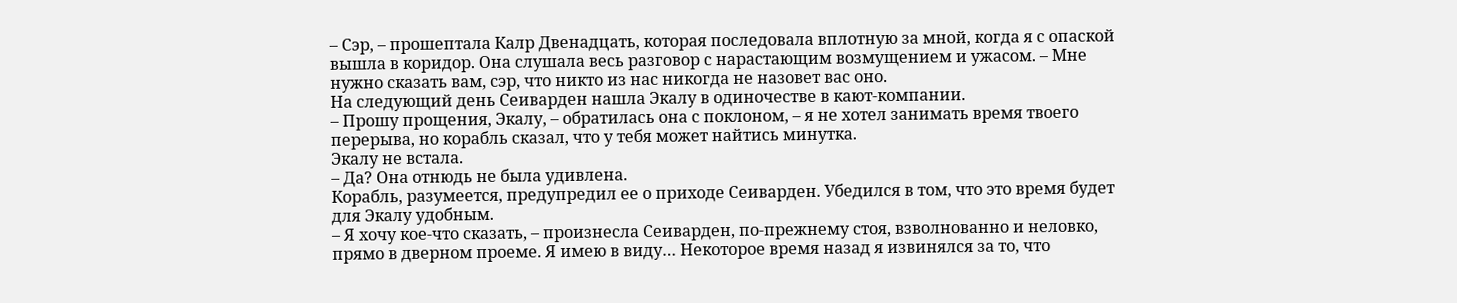– Сэр, – прошептала Калр Двенадцать, которая последовала вплотную за мной, когда я с опаской вышла в коридор. Она слушала весь разговор с нарастающим возмущением и ужасом. – Мне нужно сказать вам, сэр, что никто из нас никогда не назовет вас оно.
На следующий день Сеиварден нашла Экалу в одиночестве в кают-компании.
– Прошу прощения, Экалу, – обратилась она с поклоном, – я не хотел занимать время твоего перерыва, но корабль сказал, что у тебя может найтись минутка.
Экалу не встала.
– Да? Она отнюдь не была удивлена.
Корабль, разумеется, предупредил ее о приходе Сеиварден. Убедился в том, что это время будет для Экалу удобным.
– Я хочу кое-что сказать, – произнесла Сеиварден, по-прежнему стоя, взволнованно и неловко, прямо в дверном проеме. Я имею в виду… Некоторое время назад я извинялся за то, что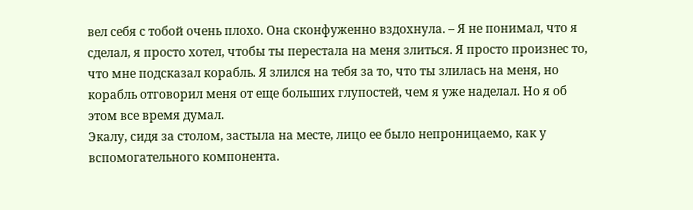вел себя с тобой очень плохо. Она сконфуженно вздохнула. – Я не понимал, что я сделал, я просто хотел, чтобы ты перестала на меня злиться. Я просто произнес то, что мне подсказал корабль. Я злился на тебя за то, что ты злилась на меня, но корабль отговорил меня от еще больших глупостей, чем я уже наделал. Но я об этом все время думал.
Экалу, сидя за столом, застыла на месте, лицо ее было непроницаемо, как у вспомогательного компонента.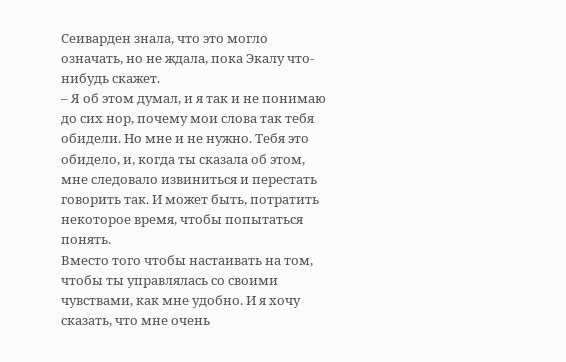Сеиварден знала, что это могло означать, но не ждала, пока Экалу что-нибудь скажет.
– Я об этом думал, и я так и не понимаю до сих нор, почему мои слова так тебя обидели. Но мне и не нужно. Тебя это обидело, и, когда ты сказала об этом, мне следовало извиниться и перестать говорить так. И может быть, потратить некоторое время, чтобы попытаться понять.
Вместо того чтобы настаивать на том, чтобы ты управлялась со своими чувствами, как мне удобно. И я хочу сказать, что мне очень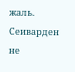жаль.
Сеиварден не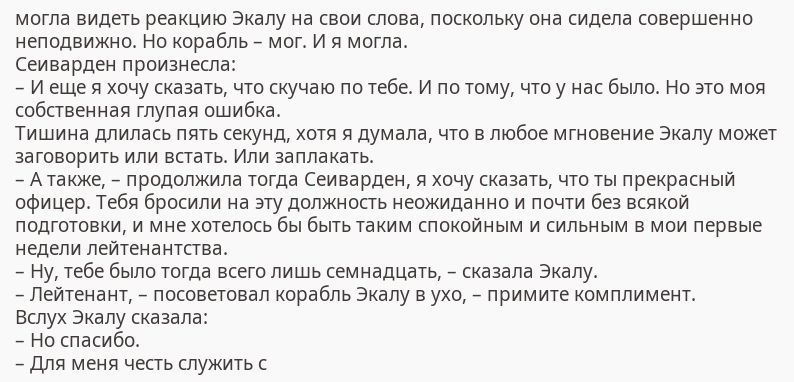могла видеть реакцию Экалу на свои слова, поскольку она сидела совершенно неподвижно. Но корабль – мог. И я могла.
Сеиварден произнесла:
– И еще я хочу сказать, что скучаю по тебе. И по тому, что у нас было. Но это моя собственная глупая ошибка.
Тишина длилась пять секунд, хотя я думала, что в любое мгновение Экалу может заговорить или встать. Или заплакать.
– А также, – продолжила тогда Сеиварден, я хочу сказать, что ты прекрасный офицер. Тебя бросили на эту должность неожиданно и почти без всякой подготовки, и мне хотелось бы быть таким спокойным и сильным в мои первые недели лейтенантства.
– Ну, тебе было тогда всего лишь семнадцать, – сказала Экалу.
– Лейтенант, – посоветовал корабль Экалу в ухо, – примите комплимент.
Вслух Экалу сказала:
– Но спасибо.
– Для меня честь служить с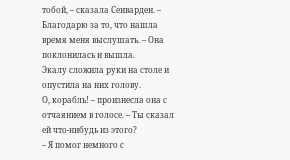тобой, – сказала Сеиварден. – Благодарю за то, что нашла время меня выслушать. – Она поклонилась и вышла.
Экалу сложила руки на столе и опустила на них голову.
О, корабль! – произнесла она с отчаянием в голосе. – Ты сказал ей что-нибудь из этого?
– Я помог немного с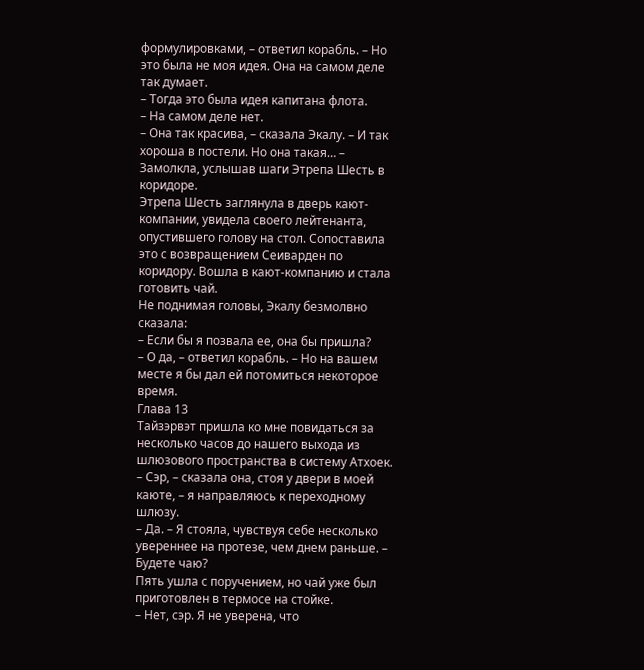формулировками, – ответил корабль. – Но это была не моя идея. Она на самом деле так думает.
– Тогда это была идея капитана флота.
– На самом деле нет.
– Она так красива, – сказала Экалу. – И так хороша в постели. Но она такая… – Замолкла, услышав шаги Этрепа Шесть в коридоре.
Этрепа Шесть заглянула в дверь кают-компании, увидела своего лейтенанта, опустившего голову на стол. Сопоставила это с возвращением Сеиварден по коридору. Вошла в кают-компанию и стала готовить чай.
Не поднимая головы, Экалу безмолвно сказала:
– Если бы я позвала ее, она бы пришла?
– О да, – ответил корабль. – Но на вашем месте я бы дал ей потомиться некоторое время.
Глава 13
Тайзэрвэт пришла ко мне повидаться за несколько часов до нашего выхода из шлюзового пространства в систему Атхоек.
– Сэр, – сказала она, стоя у двери в моей каюте, – я направляюсь к переходному шлюзу.
– Да. – Я стояла, чувствуя себе несколько увереннее на протезе, чем днем раньше. – Будете чаю?
Пять ушла с поручением, но чай уже был приготовлен в термосе на стойке.
– Нет, сэр. Я не уверена, что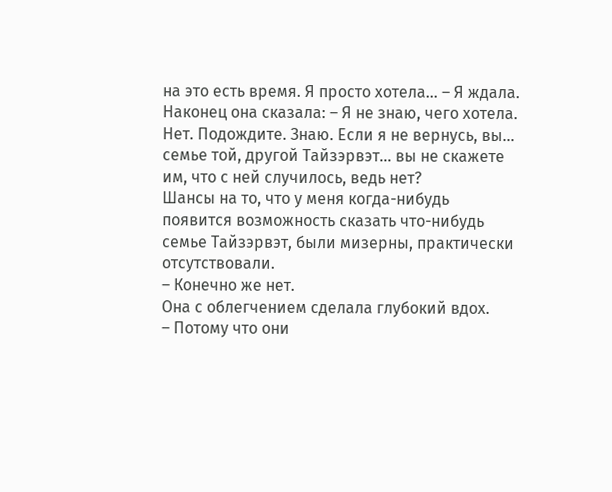на это есть время. Я просто хотела… – Я ждала. Наконец она сказала: – Я не знаю, чего хотела. Нет. Подождите. Знаю. Если я не вернусь, вы… семье той, другой Тайзэрвэт… вы не скажете им, что с ней случилось, ведь нет?
Шансы на то, что у меня когда-нибудь появится возможность сказать что-нибудь семье Тайзэрвэт, были мизерны, практически отсутствовали.
– Конечно же нет.
Она с облегчением сделала глубокий вдох.
– Потому что они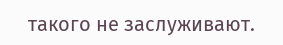такого не заслуживают.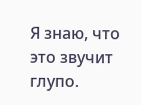Я знаю, что это звучит глупо.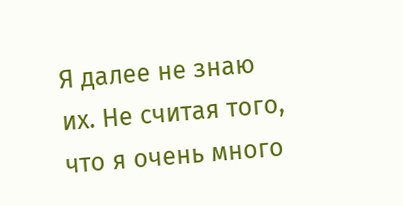Я далее не знаю их. Не считая того, что я очень много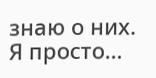знаю о них. Я просто…